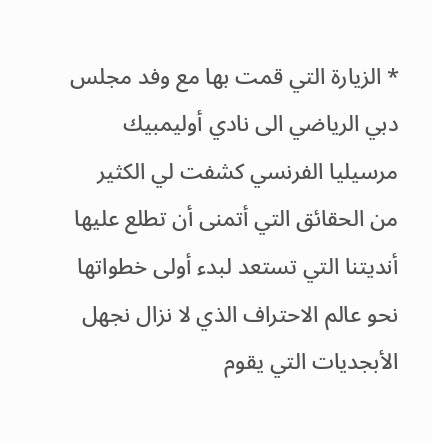* الزيارة التي قمت بها مع وفد مجلس دبي الرياضي الى نادي أوليمبيك مرسيليا الفرنسي كشفت لي الكثير من الحقائق التي أتمنى أن تطلع عليها أنديتنا التي تستعد لبدء أولى خطواتها نحو عالم الاحتراف الذي لا نزال نجهل الأبجديات التي يقوم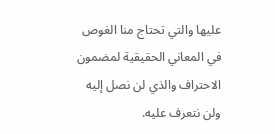عليها والتي تحتاج منا الغوص في المعاني الحقيقية لمضمون الاحتراف والذي لن نصل إليه ولن نتعرف عليه.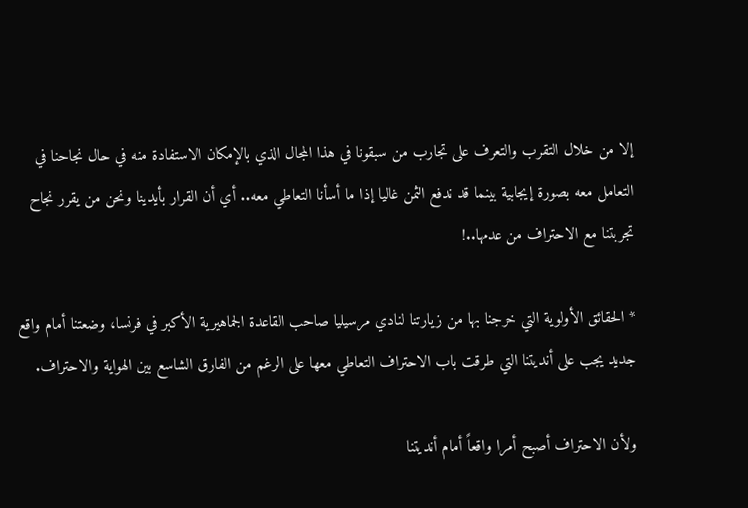إلا من خلال التقرب والتعرف على تجارب من سبقونا في هذا المجال الذي بالإمكان الاستفادة منه في حال نجاحنا في التعامل معه بصورة إيجابية بينما قد ندفع الثمن غاليا إذا ما أسأنا التعاطي معه.. أي أن القرار بأيدينا ونحن من يقرر نجاح تجربتنا مع الاحتراف من عدمها..!

* الحقائق الأولوية التي خرجنا بها من زيارتنا لنادي مرسيليا صاحب القاعدة الجماهيرية الأكبر في فرنسا، وضعتنا أمام واقع جديد يجب على أنديتنا التي طرقت باب الاحتراف التعاطي معها على الرغم من الفارق الشاسع بين الهواية والاحتراف.

ولأن الاحتراف أصبح أمرا واقعاً أمام أنديتنا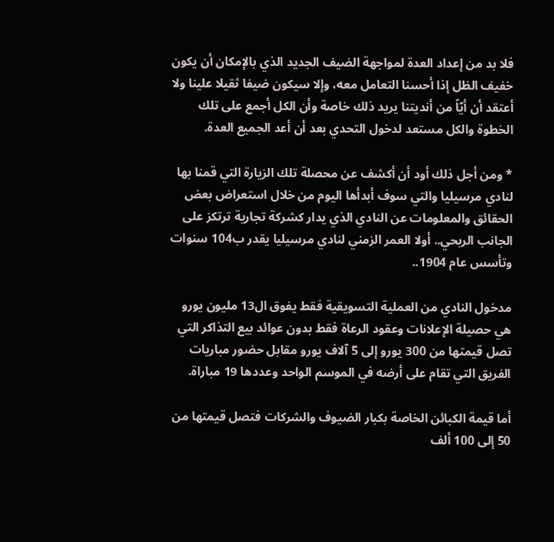فلا بد من إعداد العدة لمواجهة الضيف الجديد الذي بالإمكان أن يكون خفيف الظل إذا أحسنا التعامل معه، وإلا سيكون ضيفا ثقيلا علينا ولا أعتقد أن أيّاً من أنديتنا يريد ذلك خاصة وأن الكل أجمع على تلك الخطوة والكل مستعد لدخول التحدي بعد أن أعد الجميع العدة.

* ومن أجل ذلك أود أن أكشف عن محصلة تلك الزيارة التي قمنا بها لنادي مرسيليا والتي سوف أبدأها اليوم من خلال استعراض بعض الحقائق والمعلومات عن النادي الذي يدار كشركة تجارية ترتكز على الجانب الربحي.. أولا العمر الزمني لنادي مرسيليا يقدر ب104 سنوات وتأسس عام 1904..

مدخول النادي من العملية التسويقية فقط يفوق ال13 مليون يورو هي حصيلة الإعلانات وعقود الرعاة فقط بدون عوائد بيع التذاكر التي تصل قيمتها من 300 يورو إلى 5 آلاف يورو مقابل حضور مباريات الفريق التي تقام على أرضه في الموسم الواحد وعددها 19 مباراة.

أما قيمة الكبائن الخاصة بكبار الضيوف والشركات فتصل قيمتها من 50 إلى 100 ألف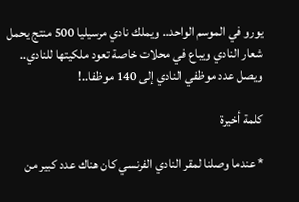يورو في الموسم الواحد.. ويملك نادي مرسيليا 500 منتج يحمل شعار النادي ويباع في محلات خاصة تعود ملكيتها للنادي.. ويصل عدد موظفي النادي إلى 140 موظفا..!

كلمة أخيرة

* عندما وصلنا لمقر النادي الفرنسي كان هناك عدد كبير من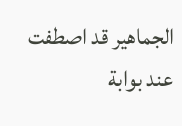الجماهير قد اصطفت عند بوابة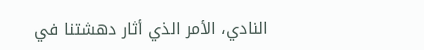النادي، الأمر الذي أثار دهشتنا في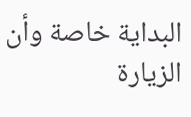البداية خاصة وأن الزيارة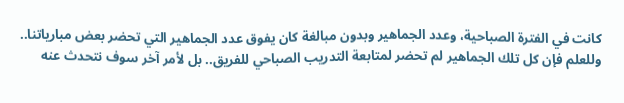كانت في الفترة الصباحية، وعدد الجماهير وبدون مبالغة كان يفوق عدد الجماهير التي تحضر بعض مبارياتنا.. وللعلم فإن كل تلك الجماهير لم تحضر لمتابعة التدريب الصباحي للفريق.. بل لأمر آخر سوف نتحدث عنه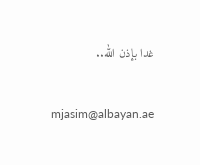غدا بإذن الله..

mjasim@albayan.ae